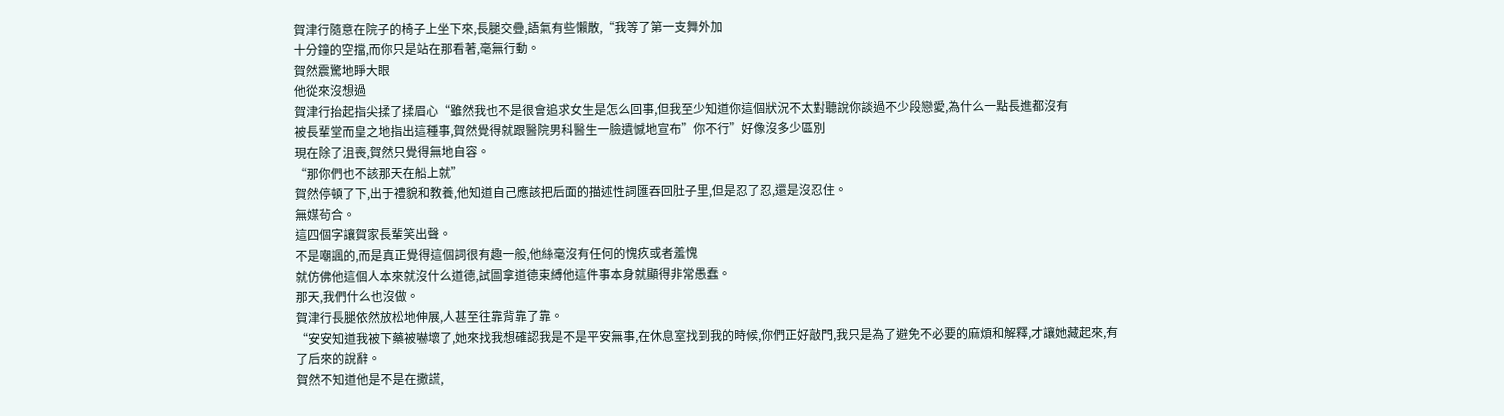賀津行隨意在院子的椅子上坐下來,長腿交疊,語氣有些懶散,“我等了第一支舞外加
十分鐘的空擋,而你只是站在那看著,毫無行動。
賀然震驚地睜大眼
他從來沒想過
賀津行抬起指尖揉了揉眉心“雖然我也不是很會追求女生是怎么回事,但我至少知道你這個狀況不太對聽說你談過不少段戀愛,為什么一點長進都沒有
被長輩堂而皇之地指出這種事,賀然覺得就跟醫院男科醫生一臉遺憾地宣布”你不行”好像沒多少區別
現在除了沮喪,賀然只覺得無地自容。
“那你們也不該那天在船上就”
賀然停頓了下,出于禮貌和教養,他知道自己應該把后面的描述性詞匯吞回肚子里,但是忍了忍,還是沒忍住。
無媒茍合。
這四個字讓賀家長輩笑出聲。
不是嘲諷的,而是真正覺得這個詞很有趣一般,他絲毫沒有任何的愧疚或者羞愧
就仿佛他這個人本來就沒什么道德,試圖拿道德束縛他這件事本身就顯得非常愚蠢。
那天,我們什么也沒做。
賀津行長腿依然放松地伸展,人甚至往靠背靠了靠。
“安安知道我被下藥被嚇壞了,她來找我想確認我是不是平安無事,在休息室找到我的時候,你們正好敲門,我只是為了避免不必要的麻煩和解釋,才讓她藏起來,有了后來的說辭。
賀然不知道他是不是在撒謊,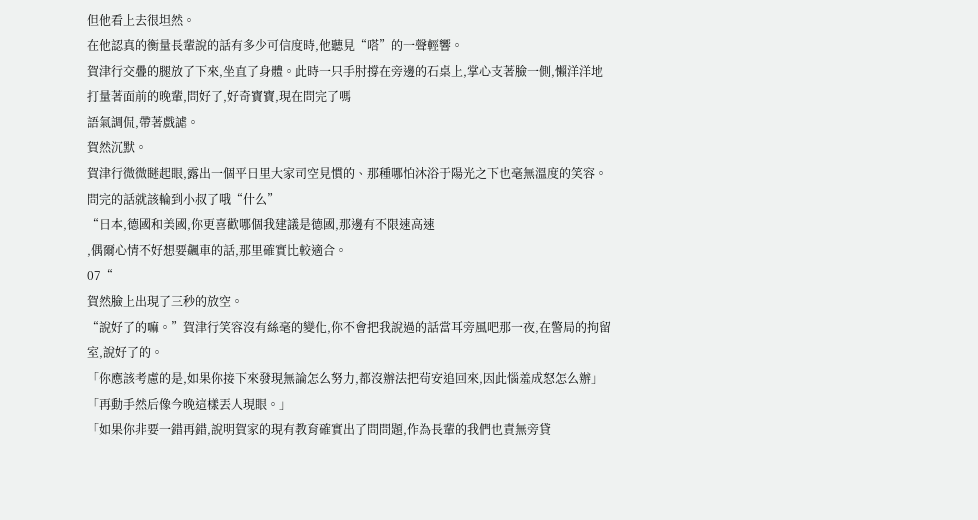但他看上去很坦然。
在他認真的衡量長輩說的話有多少可信度時,他聽見“嗒”的一聲輕響。
賀津行交疊的腿放了下來,坐直了身體。此時一只手肘撐在旁邊的石桌上,掌心支著臉一側,懶洋洋地打量著面前的晚輩,問好了,好奇寶寶,現在問完了嗎
語氣調侃,帶著戲謔。
賀然沉默。
賀津行微微瞇起眼,露出一個平日里大家司空見慣的、那種哪怕沐浴于陽光之下也毫無溫度的笑容。
問完的話就該輪到小叔了哦“什么”
“日本,德國和美國,你更喜歡哪個我建議是德國,那邊有不限速高速
,偶爾心情不好想要飆車的話,那里確實比較適合。
07“
賀然臉上出現了三秒的放空。
“說好了的嘛。”賀津行笑容沒有絲毫的變化,你不會把我說過的話當耳旁風吧那一夜,在警局的拘留室,說好了的。
「你應該考慮的是,如果你接下來發現無論怎么努力,都沒辦法把茍安追回來,因此惱羞成怒怎么辦」
「再動手然后像今晚這樣丟人現眼。」
「如果你非要一錯再錯,說明賀家的現有教育確實出了問問題,作為長輩的我們也責無旁貸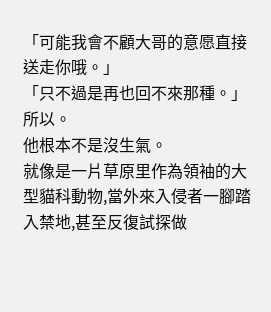「可能我會不顧大哥的意愿直接送走你哦。」
「只不過是再也回不來那種。」
所以。
他根本不是沒生氣。
就像是一片草原里作為領袖的大型貓科動物,當外來入侵者一腳踏入禁地,甚至反復試探做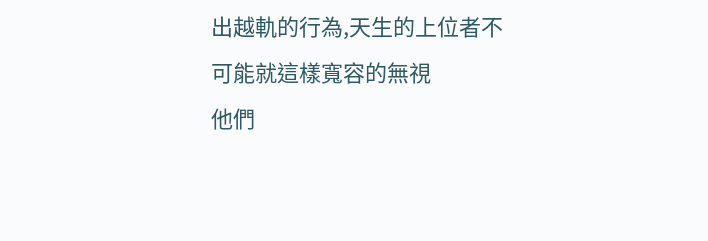出越軌的行為,天生的上位者不可能就這樣寬容的無視
他們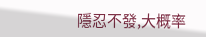隱忍不發,大概率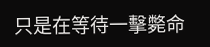只是在等待一擊斃命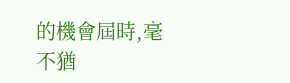的機會屆時,毫不猶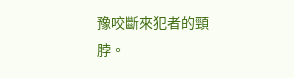豫咬斷來犯者的頸脖。